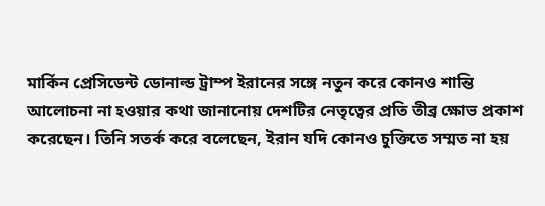মার্কিন প্রেসিডেন্ট ডোনাল্ড ট্রাম্প ইরানের সঙ্গে নতুন করে কোনও শান্তি আলোচনা না হওয়ার কথা জানানোয় দেশটির নেতৃত্বের প্রতি তীব্র ক্ষোভ প্রকাশ করেছেন। তিনি সতর্ক করে বলেছেন, ইরান যদি কোনও চুক্তিতে সম্মত না হয়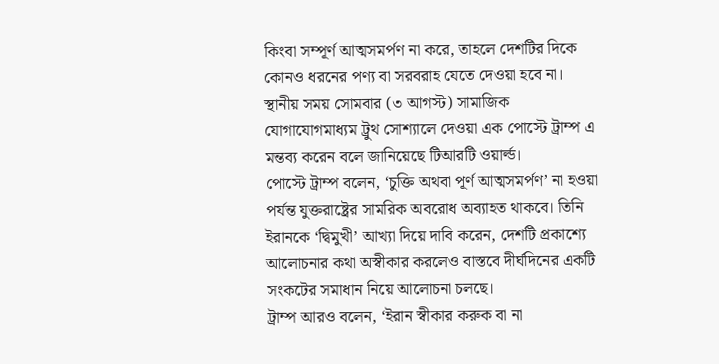কিংবা সম্পূর্ণ আত্মসমর্পণ না করে, তাহলে দেশটির দিকে কোনও ধরনের পণ্য বা সরবরাহ যেতে দেওয়া হবে না।
স্থানীয় সময় সোমবার (৩ আগস্ট) সামাজিক যোগাযোগমাধ্যম ট্রুথ সোশ্যালে দেওয়া এক পোস্টে ট্রাম্প এ মন্তব্য করেন বলে জানিয়েছে টিআরটি ওয়ার্ল্ড।
পোস্টে ট্রাম্প বলেন, ‘চুক্তি অথবা পূর্ণ আত্মসমর্পণ’ না হওয়া পর্যন্ত যুক্তরাষ্ট্রের সামরিক অবরোধ অব্যাহত থাকবে। তিনি ইরানকে ‘দ্বিমুখী’ আখ্যা দিয়ে দাবি করেন, দেশটি প্রকাশ্যে আলোচনার কথা অস্বীকার করলেও বাস্তবে দীর্ঘদিনের একটি সংকটের সমাধান নিয়ে আলোচনা চলছে।
ট্রাম্প আরও বলেন, ‘ইরান স্বীকার করুক বা না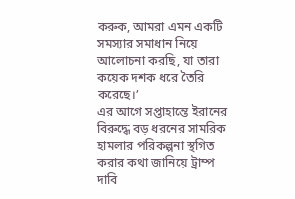করুক, আমরা এমন একটি সমস্যার সমাধান নিয়ে আলোচনা করছি, যা তারা কয়েক দশক ধরে তৈরি করেছে।’
এর আগে সপ্তাহান্তে ইরানের বিরুদ্ধে বড় ধরনের সামরিক হামলার পরিকল্পনা স্থগিত করার কথা জানিয়ে ট্রাম্প দাবি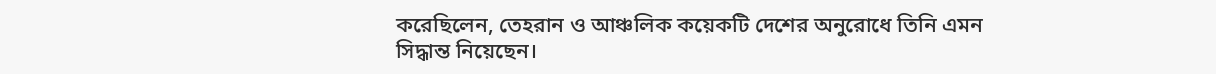করেছিলেন, তেহরান ও আঞ্চলিক কয়েকটি দেশের অনুরোধে তিনি এমন সিদ্ধান্ত নিয়েছেন।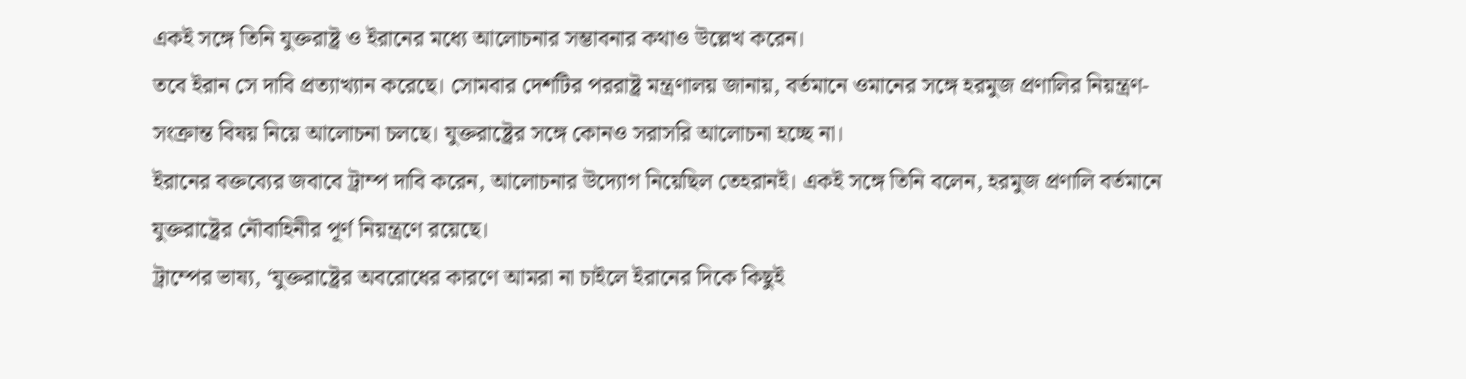একই সঙ্গে তিনি যুক্তরাষ্ট্র ও ইরানের মধ্যে আলোচনার সম্ভাবনার কথাও উল্লেখ করেন।
তবে ইরান সে দাবি প্রত্যাখ্যান করেছে। সোমবার দেশটির পররাষ্ট্র মন্ত্রণালয় জানায়, বর্তমানে ওমানের সঙ্গে হরমুজ প্রণালির নিয়ন্ত্রণ-সংক্রান্ত বিষয় নিয়ে আলোচনা চলছে। যুক্তরাষ্ট্রের সঙ্গে কোনও সরাসরি আলোচনা হচ্ছে না।
ইরানের বক্তব্যের জবাবে ট্রাম্প দাবি করেন, আলোচনার উদ্যোগ নিয়েছিল তেহরানই। একই সঙ্গে তিনি বলেন, হরমুজ প্রণালি বর্তমানে যুক্তরাষ্ট্রের নৌবাহিনীর পূর্ণ নিয়ন্ত্রণে রয়েছে।
ট্রাম্পের ভাষ্য, ‘যুক্তরাষ্ট্রের অবরোধের কারণে আমরা না চাইলে ইরানের দিকে কিছুই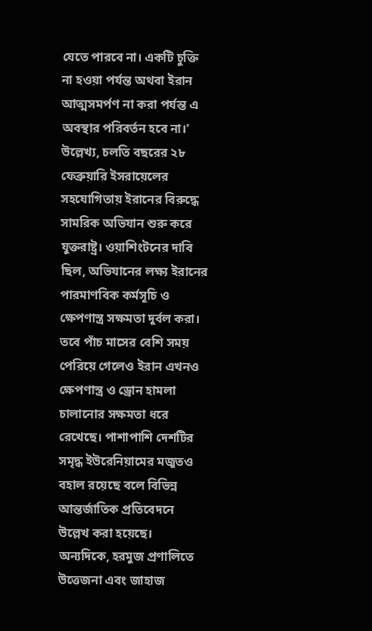যেতে পারবে না। একটি চুক্তি না হওয়া পর্যন্ত অথবা ইরান আত্মসমর্পণ না করা পর্যন্ত এ অবস্থার পরিবর্তন হবে না।’
উল্লেখ্য, চলতি বছরের ২৮ ফেব্রুয়ারি ইসরায়েলের সহযোগিতায় ইরানের বিরুদ্ধে সামরিক অভিযান শুরু করে যুক্তরাষ্ট্র। ওয়াশিংটনের দাবি ছিল, অভিযানের লক্ষ্য ইরানের পারমাণবিক কর্মসূচি ও ক্ষেপণাস্ত্র সক্ষমতা দুর্বল করা।
তবে পাঁচ মাসের বেশি সময় পেরিয়ে গেলেও ইরান এখনও ক্ষেপণাস্ত্র ও ড্রোন হামলা চালানোর সক্ষমতা ধরে রেখেছে। পাশাপাশি দেশটির সমৃদ্ধ ইউরেনিয়ামের মজুতও বহাল রয়েছে বলে বিভিন্ন আন্তর্জাতিক প্রতিবেদনে উল্লেখ করা হয়েছে।
অন্যদিকে, হরমুজ প্রণালিতে উত্তেজনা এবং জাহাজ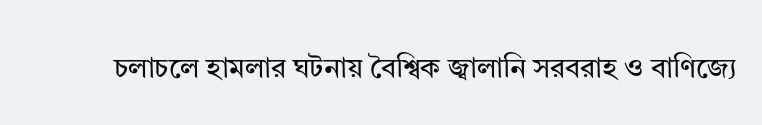চলাচলে হামলার ঘটনায় বৈশ্বিক জ্বালানি সরবরাহ ও বাণিজ্যে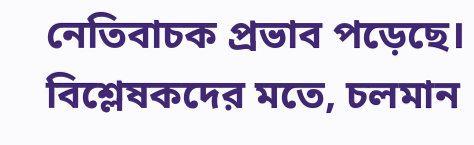নেতিবাচক প্রভাব পড়েছে। বিশ্লেষকদের মতে, চলমান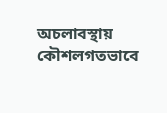অচলাবস্থায় কৌশলগতভাবে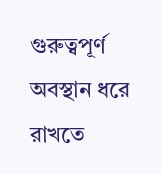গুরুত্বপূর্ণ অবস্থান ধরে রাখতে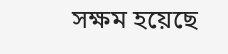সক্ষম হয়েছে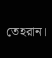তেহরান।